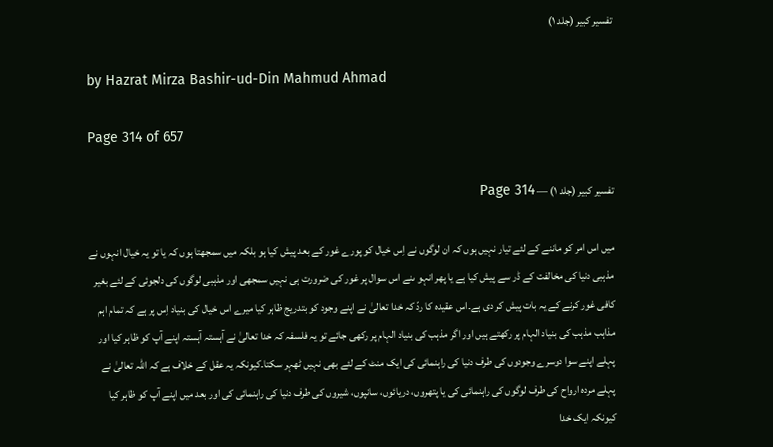تفسیر کبیر (جلد ۱)

by Hazrat Mirza Bashir-ud-Din Mahmud Ahmad

Page 314 of 657

تفسیر کبیر (جلد ۱) — Page 314

میں اس امر کو ماننے کے لئے تیار نہیں ہوں کہ ان لوگوں نے اِس خیال کو پورے غور کے بعد پیش کیا ہو بلکہ میں سمجھتا ہوں کہ یا تو یہ خیال انہوں نے مذہبی دنیا کی مخالفت کے ڈر سے پیش کیا ہے یا پھر انہو ںنے اس سوال پر غور کی ضرورت ہی نہیں سمجھی اور مذہبی لوگوں کی دلجوئی کے لئے بغیر کافی غور کرنے کے یہ بات پیش کر دی ہے۔اس عقیدہ کا ردّ کہ خدا تعالیٰ نے اپنے وجود کو بتدریج ظاہر کیا میرے اس خیال کی بنیاد اِس پر ہے کہ تمام اہم مذاہب مذہب کی بنیاد الہام پر رکھتے ہیں اور اگر مذہب کی بنیاد الہام پر رکھی جائے تو یہ فلسفہ کہ خدا تعالیٰ نے آہستہ آہستہ اپنے آپ کو ظاہر کیا اور پہلے اپنے سوا دوسرے وجودوں کی طرف دنیا کی راہنمائی کی ایک منٹ کے لئے بھی نہیں ٹھہر سکتا۔کیونکہ یہ عقل کے خلاف ہے کہ اللہ تعالیٰ نے پہلے مردہ ارواح کی طرف لوگوں کی راہنمائی کی یا پتھروں، دریائوں، سانپوں، شیروں کی طرف دنیا کی راہنمائی کی اور بعد میں اپنے آپ کو ظاہر کیا کیونکہ ایک خدا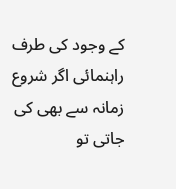کے وجود کی طرف راہنمائی اگر شروع زمانہ سے بھی کی جاتی تو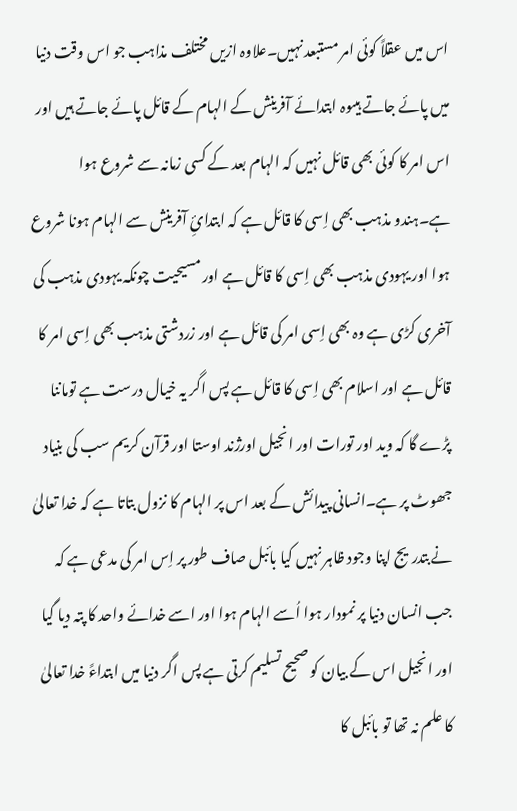اس میں عقلاً کوئی امر مستبعد نہیں۔علاوہ ازیں مختلف مذاہب جو اس وقت دنیا میں پائے جاتے ہیںوہ ابتدائے آفرینش کے الہام کے قائل پائے جاتے ہیں اور اس امر کا کوئی بھی قائل نہیں کہ الہام بعد کے کسی زمانہ سے شروع ہوا ہے۔ہندو مذہب بھی اِسی کا قائل ہے کہ ابتدائِ آفرینش سے الہام ہونا شروع ہوا اور یہودی مذہب بھی اِسی کا قائل ہے اور مسیحیت چونکہ یہودی مذہب کی آخری کڑی ہے وہ بھی اِسی امر کی قائل ہے اور زردشتی مذہب بھی اِسی امر کا قائل ہے اور اسلام بھی اِسی کا قائل ہے پس اگر یہ خیال درست ہے توماننا پڑے گا کہ وید اور تورات اور انجیل اورژند اوستا اور قرآن کریم سب کی بنیاد جھوٹ پر ہے۔انسانی پیدائش کے بعد اس پر الہام کا نزول بتاتا ہے کہ خدا تعالیٰ نےبتدریج اپنا وجود ظاہر نہیں کیا بائبل صاف طور پر اِس امر کی مدعی ہے کہ جب انسان دنیا پر نمودار ہوا اُسے الہام ہوا اور اسے خدائے واحد کا پتہ دیا گیا اور انجیل اس کے بیان کو صحیح تسلیم کرتی ہے پس اگر دنیا میں ابتداءً خدا تعالیٰ کا علم نہ تھا تو بائبل کا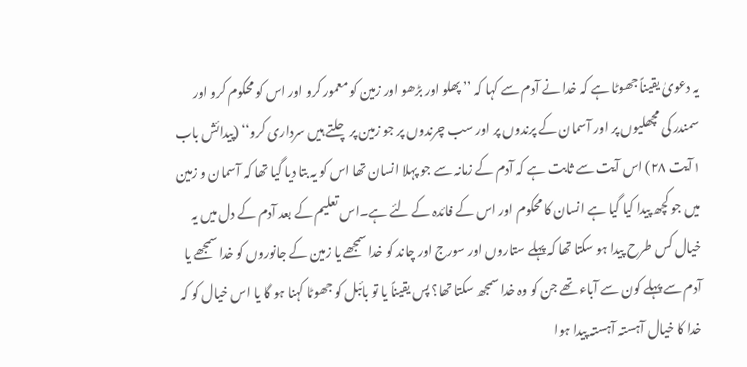یہ دعویٰ یقیناً جھوٹا ہے کہ خدا نے آدم سے کہا کہ ’’پھلو اور بڑھو اور زمین کو معمور کرو اور اس کو محکوم کرو اور سمندر کی مچھلیوں پر اور آسمان کے پرندوں پر اور سب چرندوں پر جو زمین پر چلتے ہیں سرداری کرو‘‘ (پیدائش باب ۱آیت ۲۸) اس آیت سے ثابت ہے کہ آدم کے زمانہ سے جو پہلا انسان تھا اس کو یہ بتا دیا گیا تھا کہ آسمان و زمین میں جو کچھ پیدا کیا گیا ہے انسان کا محکوم اور اس کے فائدہ کے لئے ہے۔اس تعلیم کے بعد آدم کے دل میں یہ خیال کس طرح پیدا ہو سکتا تھا کہ پہلے ستاروں اور سورج اور چاند کو خدا سمجھے یا زمین کے جانوروں کو خدا سمجھے یا آدم سے پہلے کون سے آباء تھے جن کو وہ خدا سمجھ سکتا تھا؟ پس یقیناً یا تو بائبل کو جھوٹا کہنا ہو گا یا اس خیال کو کہ خدا کا خیال آہستہ آہستہ پیدا ہوا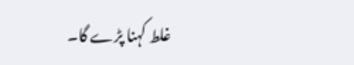غلط کہنا پڑے گا۔